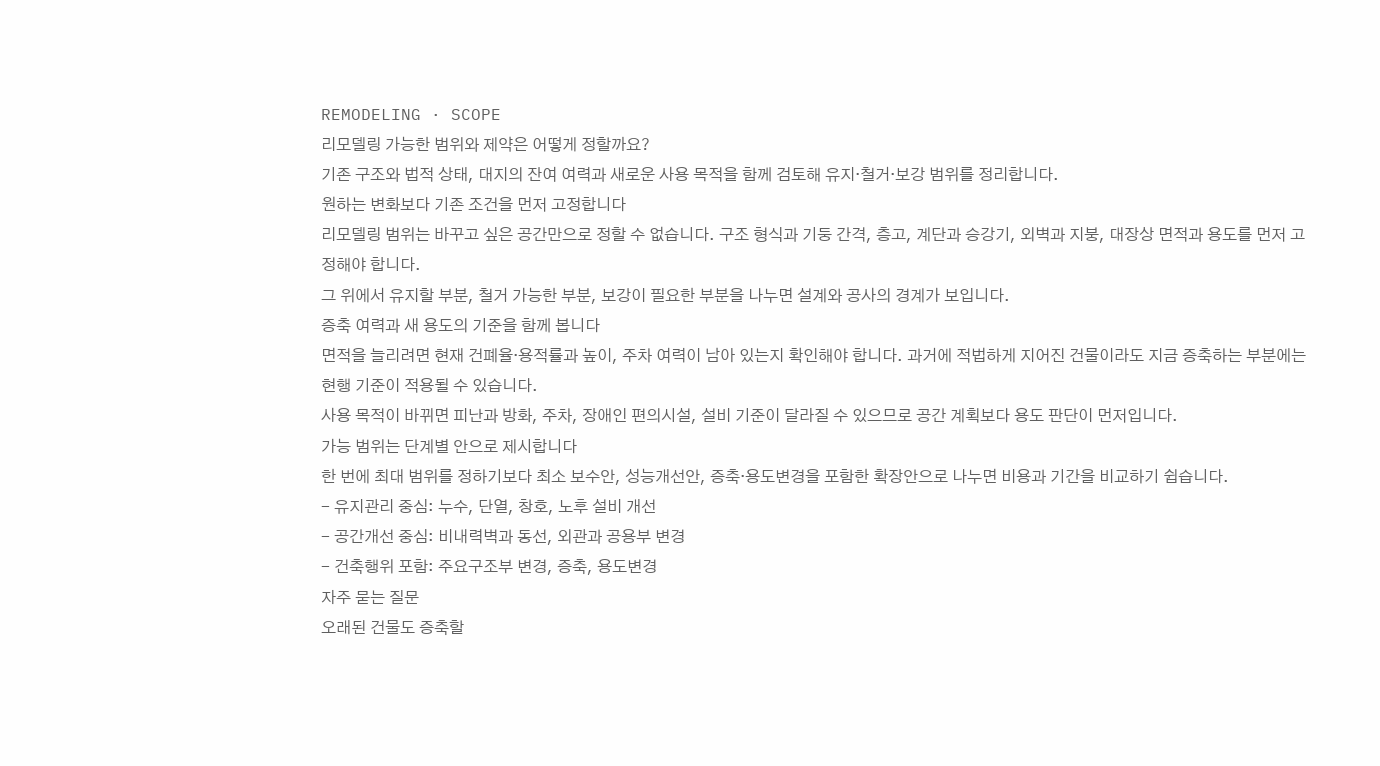REMODELING · SCOPE
리모델링 가능한 범위와 제약은 어떻게 정할까요?
기존 구조와 법적 상태, 대지의 잔여 여력과 새로운 사용 목적을 함께 검토해 유지·철거·보강 범위를 정리합니다.
원하는 변화보다 기존 조건을 먼저 고정합니다
리모델링 범위는 바꾸고 싶은 공간만으로 정할 수 없습니다. 구조 형식과 기둥 간격, 층고, 계단과 승강기, 외벽과 지붕, 대장상 면적과 용도를 먼저 고정해야 합니다.
그 위에서 유지할 부분, 철거 가능한 부분, 보강이 필요한 부분을 나누면 설계와 공사의 경계가 보입니다.
증축 여력과 새 용도의 기준을 함께 봅니다
면적을 늘리려면 현재 건폐율·용적률과 높이, 주차 여력이 남아 있는지 확인해야 합니다. 과거에 적법하게 지어진 건물이라도 지금 증축하는 부분에는 현행 기준이 적용될 수 있습니다.
사용 목적이 바뀌면 피난과 방화, 주차, 장애인 편의시설, 설비 기준이 달라질 수 있으므로 공간 계획보다 용도 판단이 먼저입니다.
가능 범위는 단계별 안으로 제시합니다
한 번에 최대 범위를 정하기보다 최소 보수안, 성능개선안, 증축·용도변경을 포함한 확장안으로 나누면 비용과 기간을 비교하기 쉽습니다.
- 유지관리 중심: 누수, 단열, 창호, 노후 설비 개선
- 공간개선 중심: 비내력벽과 동선, 외관과 공용부 변경
- 건축행위 포함: 주요구조부 변경, 증축, 용도변경
자주 묻는 질문
오래된 건물도 증축할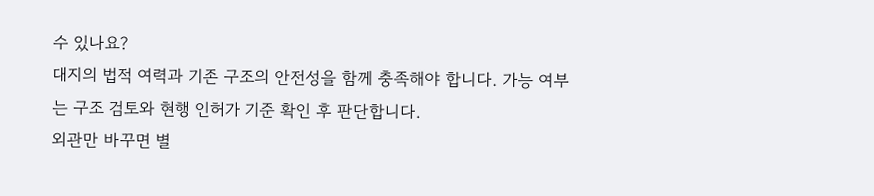수 있나요?
대지의 법적 여력과 기존 구조의 안전성을 함께 충족해야 합니다. 가능 여부는 구조 검토와 현행 인허가 기준 확인 후 판단합니다.
외관만 바꾸면 별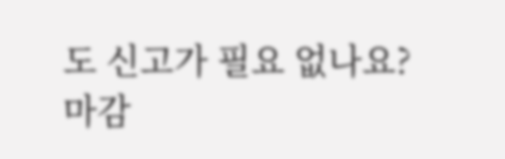도 신고가 필요 없나요?
마감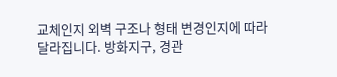교체인지 외벽 구조나 형태 변경인지에 따라 달라집니다. 방화지구, 경관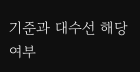기준과 대수선 해당 여부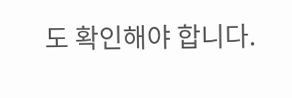도 확인해야 합니다.